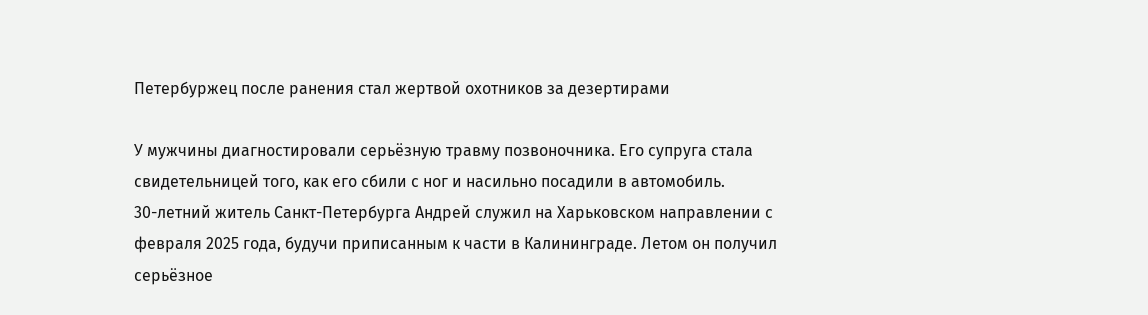Петербуржец после ранения стал жертвой охотников за дезертирами

У мужчины диагностировали серьёзную травму позвоночника. Его супруга стала свидетельницей того, как его сбили с ног и насильно посадили в автомобиль.
30-летний житель Санкт-Петербурга Андрей служил на Харьковском направлении с февраля 2025 года, будучи приписанным к части в Калининграде. Летом он получил серьёзное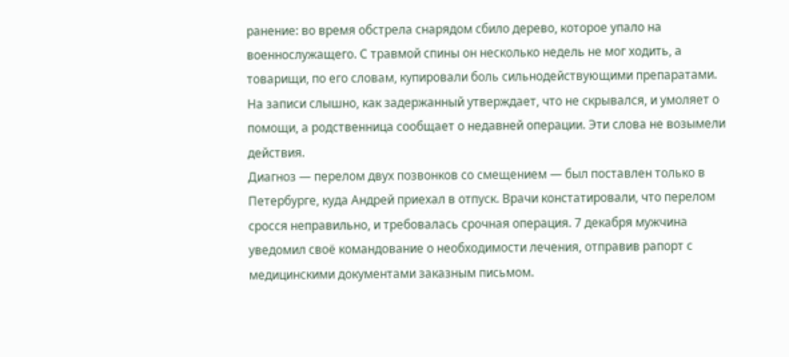ранение: во время обстрела снарядом сбило дерево, которое упало на военнослужащего. С травмой спины он несколько недель не мог ходить, а товарищи, по его словам, купировали боль сильнодействующими препаратами.
На записи слышно, как задержанный утверждает, что не скрывался, и умоляет о помощи, а родственница сообщает о недавней операции. Эти слова не возымели действия.
Диагноз — перелом двух позвонков со смещением — был поставлен только в Петербурге, куда Андрей приехал в отпуск. Врачи констатировали, что перелом сросся неправильно, и требовалась срочная операция. 7 декабря мужчина уведомил своё командование о необходимости лечения, отправив рапорт с медицинскими документами заказным письмом.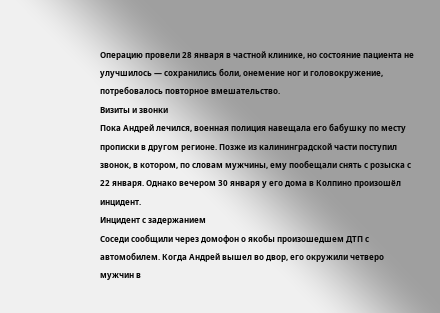Операцию провели 28 января в частной клинике, но состояние пациента не улучшилось — сохранились боли, онемение ног и головокружение, потребовалось повторное вмешательство.
Визиты и звонки
Пока Андрей лечился, военная полиция навещала его бабушку по месту прописки в другом регионе. Позже из калининградской части поступил звонок, в котором, по словам мужчины, ему пообещали снять с розыска с 22 января. Однако вечером 30 января у его дома в Колпино произошёл инцидент.
Инцидент с задержанием
Соседи сообщили через домофон о якобы произошедшем ДТП с автомобилем. Когда Андрей вышел во двор, его окружили четверо мужчин в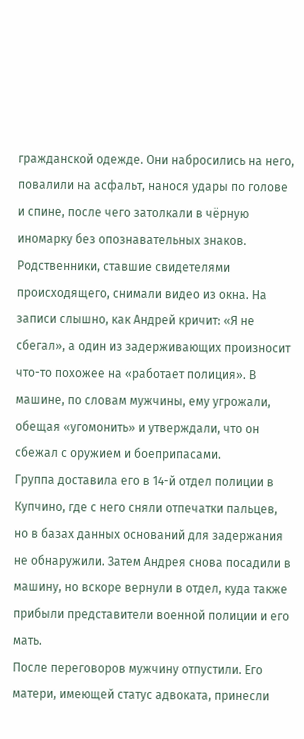гражданской одежде. Они набросились на него, повалили на асфальт, нанося удары по голове и спине, после чего затолкали в чёрную иномарку без опознавательных знаков.
Родственники, ставшие свидетелями происходящего, снимали видео из окна. На записи слышно, как Андрей кричит: «Я не сбегал», а один из задерживающих произносит что-то похожее на «работает полиция». В машине, по словам мужчины, ему угрожали, обещая «угомонить» и утверждали, что он сбежал с оружием и боеприпасами.
Группа доставила его в 14-й отдел полиции в Купчино, где с него сняли отпечатки пальцев, но в базах данных оснований для задержания не обнаружили. Затем Андрея снова посадили в машину, но вскоре вернули в отдел, куда также прибыли представители военной полиции и его мать.
После переговоров мужчину отпустили. Его матери, имеющей статус адвоката, принесли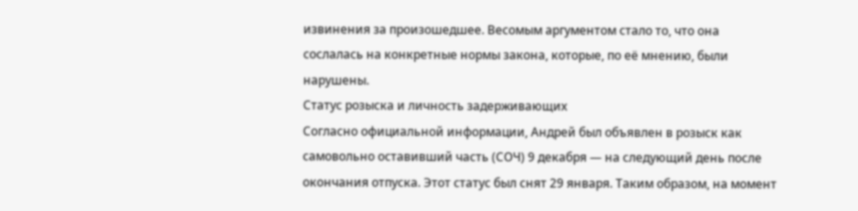извинения за произошедшее. Весомым аргументом стало то, что она сослалась на конкретные нормы закона, которые, по её мнению, были нарушены.
Статус розыска и личность задерживающих
Согласно официальной информации, Андрей был объявлен в розыск как самовольно оставивший часть (СОЧ) 9 декабря — на следующий день после окончания отпуска. Этот статус был снят 29 января. Таким образом, на момент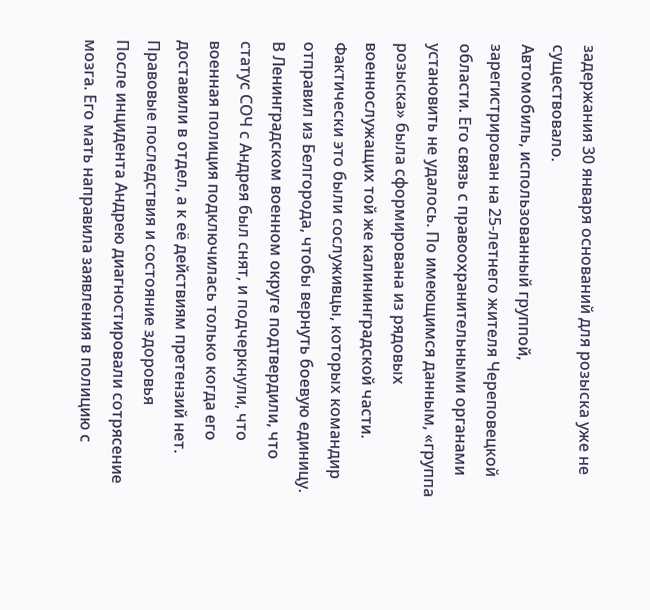задержания 30 января оснований для розыска уже не существовало.
Автомобиль, использованный группой, зарегистрирован на 25-летнего жителя Череповецкой области. Его связь с правоохранительными органами установить не удалось. По имеющимся данным, «группа розыска» была сформирована из рядовых военнослужащих той же калининградской части. Фактически это были сослуживцы, которых командир отправил из Белгорода, чтобы вернуть боевую единицу.
В Ленинградском военном округе подтвердили, что статус СОЧ с Андрея был снят, и подчеркнули, что военная полиция подключилась только когда его доставили в отдел, а к её действиям претензий нет.
Правовые последствия и состояние здоровья
После инцидента Андрею диагностировали сотрясение мозга. Его мать направила заявления в полицию с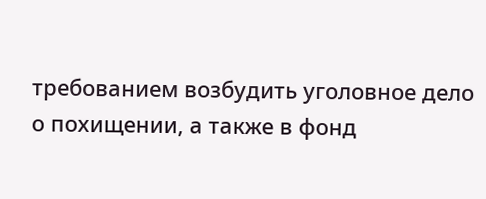требованием возбудить уголовное дело о похищении, а также в фонд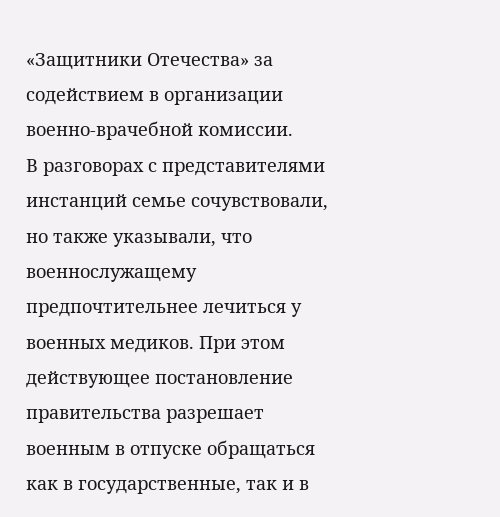«Защитники Отечества» за содействием в организации военно-врачебной комиссии.
В разговорах с представителями инстанций семье сочувствовали, но также указывали, что военнослужащему предпочтительнее лечиться у военных медиков. При этом действующее постановление правительства разрешает военным в отпуске обращаться как в государственные, так и в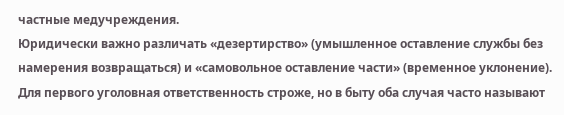частные медучреждения.
Юридически важно различать «дезертирство» (умышленное оставление службы без намерения возвращаться) и «самовольное оставление части» (временное уклонение). Для первого уголовная ответственность строже, но в быту оба случая часто называют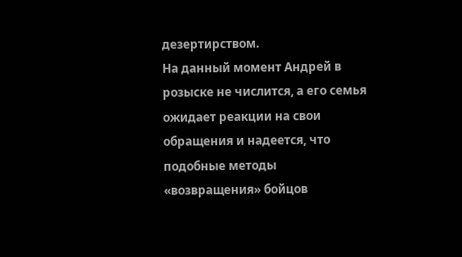дезертирством.
На данный момент Андрей в розыске не числится, а его семья ожидает реакции на свои обращения и надеется, что подобные методы «возвращения» бойцов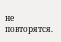не повторятся.